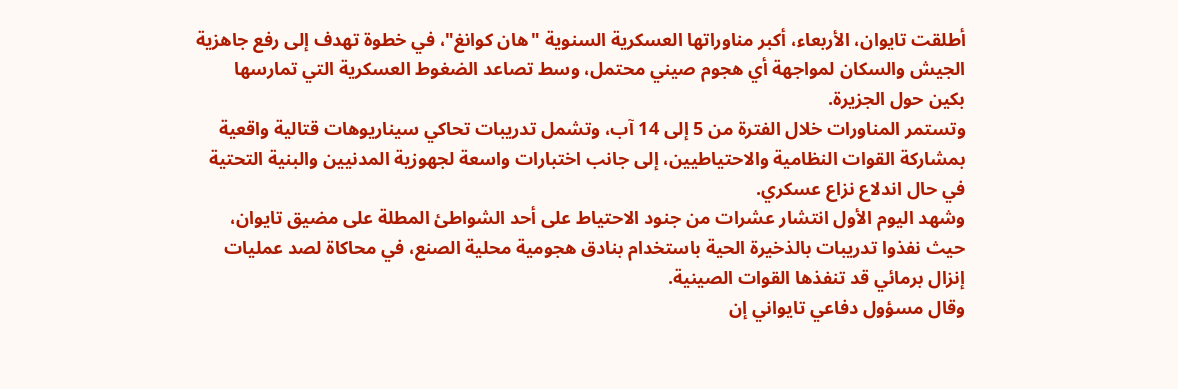أطلقت تايوان، الأربعاء، أكبر مناوراتها العسكرية السنوية "هان كوانغ"، في خطوة تهدف إلى رفع جاهزية الجيش والسكان لمواجهة أي هجوم صيني محتمل، وسط تصاعد الضغوط العسكرية التي تمارسها بكين حول الجزيرة.
وتستمر المناورات خلال الفترة من 5 إلى 14 آب، وتشمل تدريبات تحاكي سيناريوهات قتالية واقعية بمشاركة القوات النظامية والاحتياطيين، إلى جانب اختبارات واسعة لجهوزية المدنيين والبنية التحتية في حال اندلاع نزاع عسكري.
وشهد اليوم الأول انتشار عشرات من جنود الاحتياط على أحد الشواطئ المطلة على مضيق تايوان، حيث نفذوا تدريبات بالذخيرة الحية باستخدام بنادق هجومية محلية الصنع، في محاكاة لصد عمليات إنزال برمائي قد تنفذها القوات الصينية.
وقال مسؤول دفاعي تايواني إن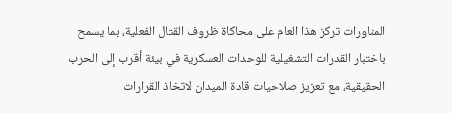المناورات تركز هذا العام على محاكاة ظروف القتال الفعلية، بما يسمح باختبار القدرات التشغيلية للوحدات العسكرية في بيئة أقرب إلى الحرب الحقيقية، مع تعزيز صلاحيات قادة الميدان لاتخاذ القرارات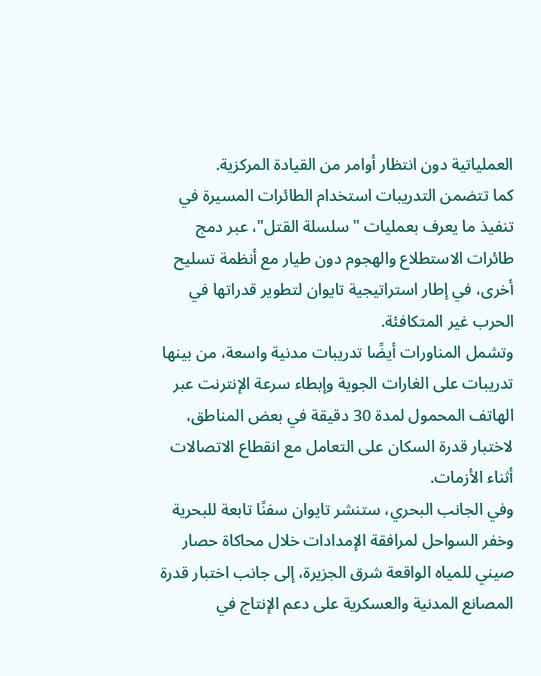العملياتية دون انتظار أوامر من القيادة المركزية.
كما تتضمن التدريبات استخدام الطائرات المسيرة في تنفيذ ما يعرف بعمليات "سلسلة القتل"، عبر دمج طائرات الاستطلاع والهجوم دون طيار مع أنظمة تسليح أخرى، في إطار استراتيجية تايوان لتطوير قدراتها في الحرب غير المتكافئة.
وتشمل المناورات أيضًا تدريبات مدنية واسعة، من بينها تدريبات على الغارات الجوية وإبطاء سرعة الإنترنت عبر الهاتف المحمول لمدة 30 دقيقة في بعض المناطق، لاختبار قدرة السكان على التعامل مع انقطاع الاتصالات أثناء الأزمات.
وفي الجانب البحري، ستنشر تايوان سفنًا تابعة للبحرية وخفر السواحل لمرافقة الإمدادات خلال محاكاة حصار صيني للمياه الواقعة شرق الجزيرة، إلى جانب اختبار قدرة المصانع المدنية والعسكرية على دعم الإنتاج في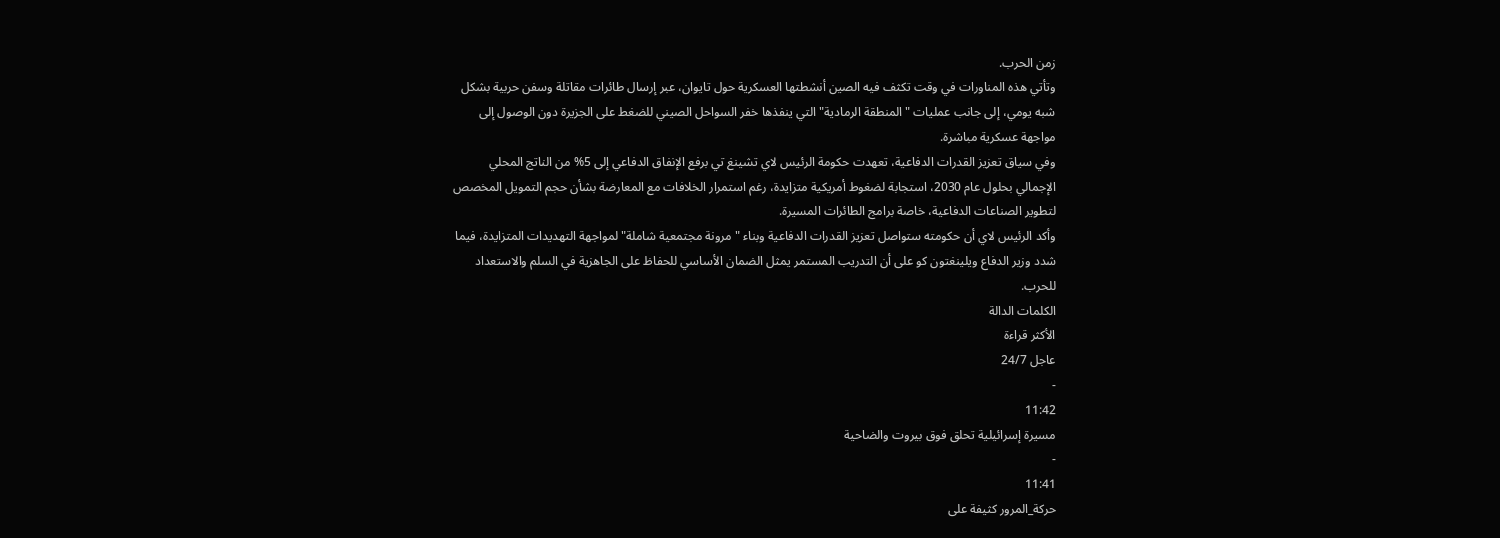زمن الحرب.
وتأتي هذه المناورات في وقت تكثف فيه الصين أنشطتها العسكرية حول تايوان، عبر إرسال طائرات مقاتلة وسفن حربية بشكل شبه يومي، إلى جانب عمليات "المنطقة الرمادية" التي ينفذها خفر السواحل الصيني للضغط على الجزيرة دون الوصول إلى مواجهة عسكرية مباشرة.
وفي سياق تعزيز القدرات الدفاعية، تعهدت حكومة الرئيس لاي تشينغ تي برفع الإنفاق الدفاعي إلى 5% من الناتج المحلي الإجمالي بحلول عام 2030، استجابة لضغوط أمريكية متزايدة، رغم استمرار الخلافات مع المعارضة بشأن حجم التمويل المخصص لتطوير الصناعات الدفاعية، خاصة برامج الطائرات المسيرة.
وأكد الرئيس لاي أن حكومته ستواصل تعزيز القدرات الدفاعية وبناء "مرونة مجتمعية شاملة" لمواجهة التهديدات المتزايدة، فيما شدد وزير الدفاع ويلينغتون كو على أن التدريب المستمر يمثل الضمان الأساسي للحفاظ على الجاهزية في السلم والاستعداد للحرب.
الكلمات الدالة
الأكثر قراءة
عاجل 24/7
-
11:42
مسيرة إسرائيلية تحلق فوق بيروت والضاحية
-
11:41
حركة_المرور كثيفة على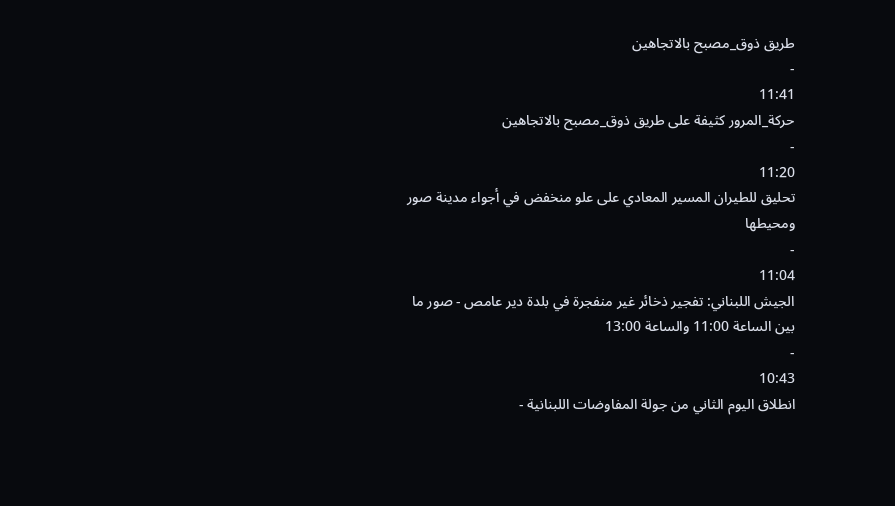طريق ذوق_مصبح بالاتجاهين
-
11:41
حركة_المرور كثيفة على طريق ذوق_مصبح بالاتجاهين
-
11:20
تحليق للطيران المسير المعادي على علو منخفض في أجواء مدينة صور ومحيطها
-
11:04
الجيش اللبناني: تفجير ذخائر غير منفجرة في بلدة دير عامص - صور ما بين الساعة 11:00 والساعة 13:00
-
10:43
انطلاق اليوم الثاني من جولة المفاوضات اللبنانية -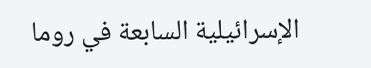الإسرائيلية السابعة في روما